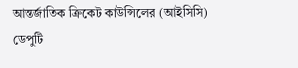আন্তর্জাতিক ক্রিকেট কাউন্সিলের (আইসিসি) ডেপুটি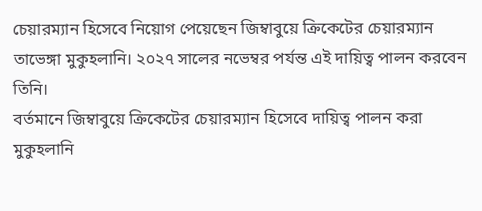চেয়ারম্যান হিসেবে নিয়োগ পেয়েছেন জিম্বাবুয়ে ক্রিকেটের চেয়ারম্যান তাভেঙ্গা মুকুহলানি। ২০২৭ সালের নভেম্বর পর্যন্ত এই দায়িত্ব পালন করবেন তিনি।
বর্তমানে জিম্বাবুয়ে ক্রিকেটের চেয়ারম্যান হিসেবে দায়িত্ব পালন করা মুকুহলানি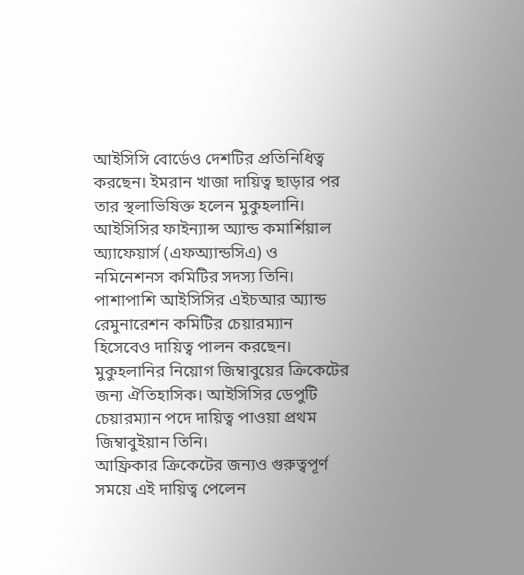আইসিসি বোর্ডেও দেশটির প্রতিনিধিত্ব করছেন। ইমরান খাজা দায়িত্ব ছাড়ার পর তার স্থলাভিষিক্ত হলেন মুকুহলানি।
আইসিসির ফাইন্যান্স অ্যান্ড কমার্শিয়াল অ্যাফেয়ার্স (এফঅ্যান্ডসিএ) ও নমিনেশনস কমিটির সদস্য তিনি। পাশাপাশি আইসিসির এইচআর অ্যান্ড রেমুনারেশন কমিটির চেয়ারম্যান হিসেবেও দায়িত্ব পালন করছেন।
মুকুহলানির নিয়োগ জিম্বাবুয়ের ক্রিকেটের জন্য ঐতিহাসিক। আইসিসির ডেপুটি চেয়ারম্যান পদে দায়িত্ব পাওয়া প্রথম জিম্বাবুইয়ান তিনি।
আফ্রিকার ক্রিকেটের জন্যও গুরুত্বপূর্ণ সময়ে এই দায়িত্ব পেলেন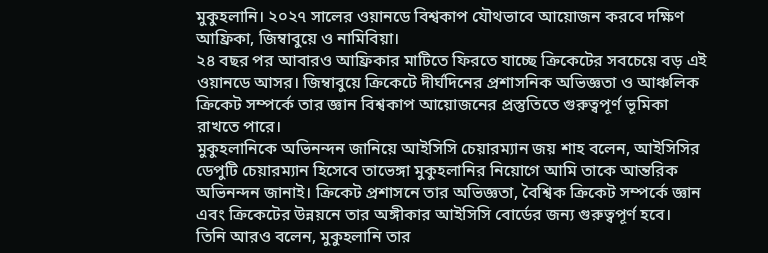মুকুহলানি। ২০২৭ সালের ওয়ানডে বিশ্বকাপ যৌথভাবে আয়োজন করবে দক্ষিণ আফ্রিকা, জিম্বাবুয়ে ও নামিবিয়া।
২৪ বছর পর আবারও আফ্রিকার মাটিতে ফিরতে যাচ্ছে ক্রিকেটের সবচেয়ে বড় এই ওয়ানডে আসর। জিম্বাবুয়ে ক্রিকেটে দীর্ঘদিনের প্রশাসনিক অভিজ্ঞতা ও আঞ্চলিক ক্রিকেট সম্পর্কে তার জ্ঞান বিশ্বকাপ আয়োজনের প্রস্তুতিতে গুরুত্বপূর্ণ ভূমিকা রাখতে পারে।
মুকুহলানিকে অভিনন্দন জানিয়ে আইসিসি চেয়ারম্যান জয় শাহ বলেন, আইসিসির ডেপুটি চেয়ারম্যান হিসেবে তাভেঙ্গা মুকুহলানির নিয়োগে আমি তাকে আন্তরিক অভিনন্দন জানাই। ক্রিকেট প্রশাসনে তার অভিজ্ঞতা, বৈশ্বিক ক্রিকেট সম্পর্কে জ্ঞান এবং ক্রিকেটের উন্নয়নে তার অঙ্গীকার আইসিসি বোর্ডের জন্য গুরুত্বপূর্ণ হবে।
তিনি আরও বলেন, মুকুহলানি তার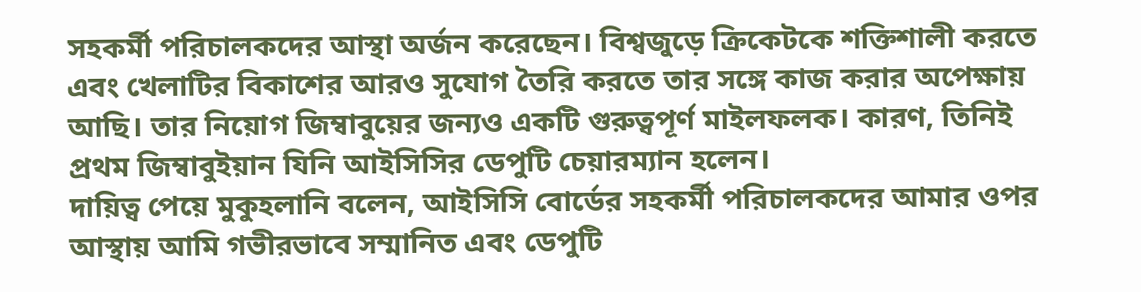সহকর্মী পরিচালকদের আস্থা অর্জন করেছেন। বিশ্বজুড়ে ক্রিকেটকে শক্তিশালী করতে এবং খেলাটির বিকাশের আরও সুযোগ তৈরি করতে তার সঙ্গে কাজ করার অপেক্ষায় আছি। তার নিয়োগ জিম্বাবুয়ের জন্যও একটি গুরুত্বপূর্ণ মাইলফলক। কারণ, তিনিই প্রথম জিম্বাবুইয়ান যিনি আইসিসির ডেপুটি চেয়ারম্যান হলেন।
দায়িত্ব পেয়ে মুকুহলানি বলেন, আইসিসি বোর্ডের সহকর্মী পরিচালকদের আমার ওপর আস্থায় আমি গভীরভাবে সম্মানিত এবং ডেপুটি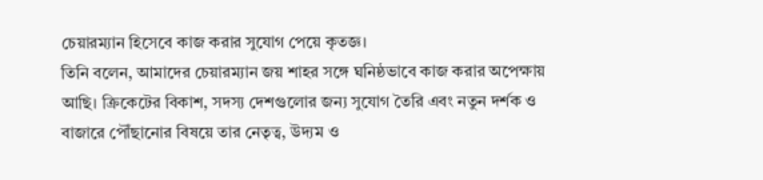চেয়ারম্যান হিসেবে কাজ করার সুযোগ পেয়ে কৃতজ্ঞ।
তিনি বলেন, আমাদের চেয়ারম্যান জয় শাহর সঙ্গে ঘনিষ্ঠভাবে কাজ করার অপেক্ষায় আছি। ক্রিকেটের বিকাশ, সদস্য দেশগুলোর জন্য সুযোগ তৈরি এবং নতুন দর্শক ও বাজারে পৌঁছানোর বিষয়ে তার নেতৃত্ব, উদ্যম ও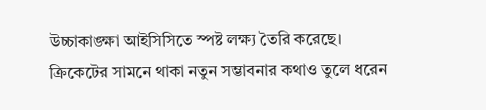উচ্চাকাঙ্ক্ষা আইসিসিতে স্পষ্ট লক্ষ্য তৈরি করেছে।
ক্রিকেটের সামনে থাকা নতুন সম্ভাবনার কথাও তুলে ধরেন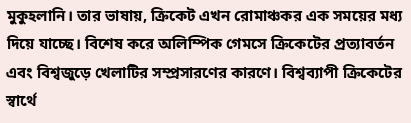মুকুহলানি। তার ভাষায়, ক্রিকেট এখন রোমাঞ্চকর এক সময়ের মধ্য দিয়ে যাচ্ছে। বিশেষ করে অলিম্পিক গেমসে ক্রিকেটের প্রত্যাবর্তন এবং বিশ্বজুড়ে খেলাটির সম্প্রসারণের কারণে। বিশ্বব্যাপী ক্রিকেটের স্বার্থে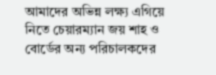আমাদের অভিন্ন লক্ষ্য এগিয়ে নিতে চেয়ারম্যান জয় শাহ ও বোর্ডের অন্য পরিচালকদের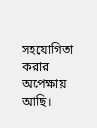সহযোগিতা করার অপেক্ষায় আছি।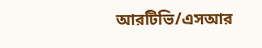আরটিভি/এসআর